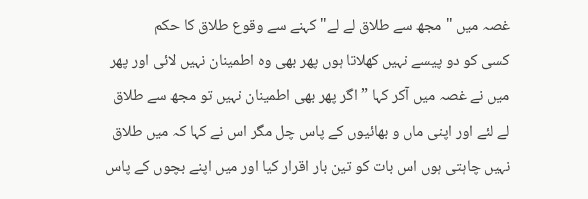غصہ میں "مجھ سے طلاق لے لے" کہنے سے وقوع طلاق کا حکم
کسی کو دو پیسے نہیں کھلاتا ہوں پھر بھی وہ اطمینان نہیں لائی اور پھر میں نے غصہ میں آکر کہا ”اگر پھر بھی اطمینان نہیں تو مجھ سے طلاق لے لئے اور اپنی ماں و بھائیوں کے پاس چل مگر اس نے کہا کہ میں طلاق نہیں چاہتی ہوں اس بات کو تین بار اقرار کیا اور میں اپنے بچوں کے پاس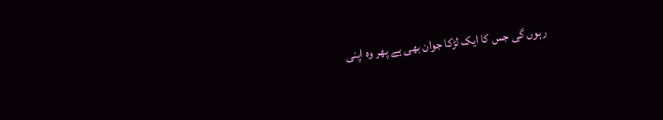رہوں گی جس کا ایک لڑکا جوان بھی ہے پھر وہ اپنی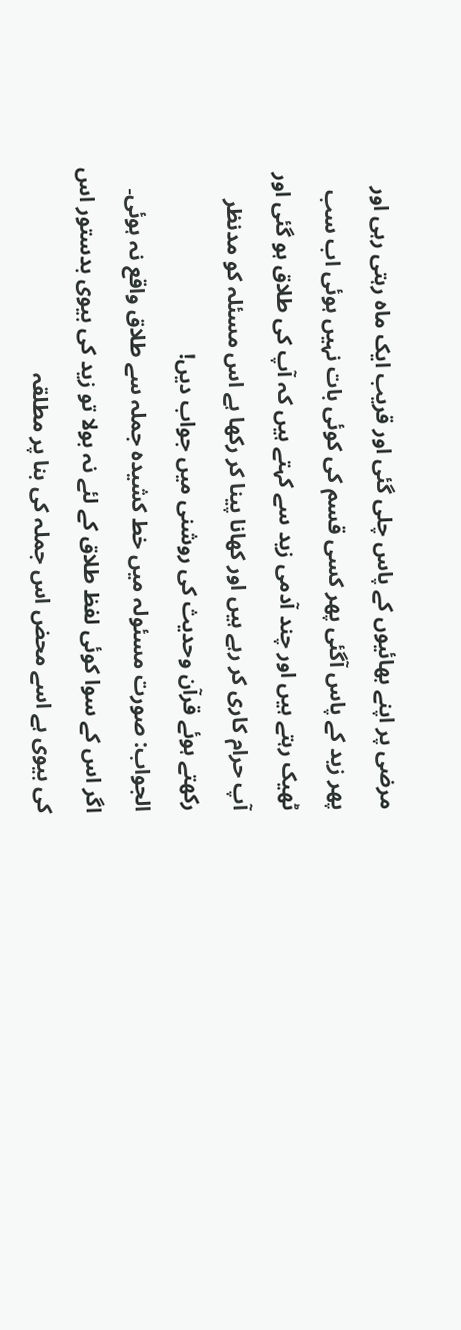مرضی پر اپنے بھائیوں کے پاس چلی گئی اور قریب ایک ماہ رہتی رہی اور پھر زید کے پاس آگئی پھر کسی قسم کی کوئی بات نہیں ہوئی اب سب ٹھیک رہتے ہیں اور چند آدمی زید سے کہتے ہیں کہ آپ کی طلاق ہو گئی اور آپ حرام کاری کر رہے ہیں اور کھانا پینا کر رکھا ہے اس مسئلہ کو مدنظر رکھتے ہوئے قرآن وحدیث کی روشنی میں جواب دیں!
الجواب: صورت مسئولہ میں خط کشیدہ جملہ سے طلاق واقع نہ ہوئی۔ اگر اس کے سوا کوئی لفظ طلاق کے لئے نہ بولا تو زید کی بیوی بدستور اس کی بیوی ہے اسے محض اس جملہ کی بنا پر مطلقہ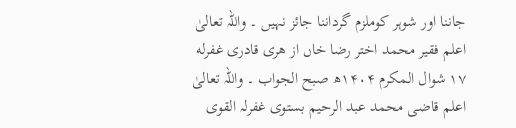جاننا اور شوہر کوملزم گرداننا جائز نہیں ۔ واللہ تعالیٰ اعلم فقیر محمد اختر رضا خاں از هری قادری غفرله ۱۷ شوال المکرم ۱۴۰۴ھ صبح الجواب ۔ واللہ تعالیٰ اعلم قاضی محمد عبد الرحیم بستوی غفرلہ القوی